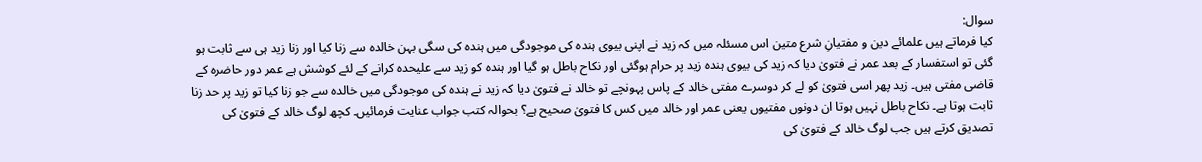سوال:
کیا فرماتے ہیں علمائے دین و مفتیانِ شرع متین اس مسئلہ میں کہ زید نے اپنی بیوی ہندہ کی موجودگی میں ہندہ کی سگی بہن خالدہ سے زنا کیا اور زنا زید ہی سے ثابت ہو گئی تو استفسار کے بعد عمر نے فتویٰ دیا کہ زید کی بیوی ہندہ زید پر حرام ہوگئی اور نکاح باطل ہو گیا اور ہندہ کو زید سے علیحدہ کرانے کے لئے کوشش ہے عمر دور حاضرہ کے قاضی مفتی ہیں۔ زید پھر اسی فتویٰ کو لے کر دوسرے مفتی خالد کے پاس پہونچے تو خالد نے فتویٰ دیا کہ زید نے ہندہ کی موجودگی میں خالدہ سے جو زنا کیا تو زید پر حد زنا ثابت ہوتا ہے۔ نکاح باطل نہیں ہوتا ان دونوں مفتیوں یعنی عمر اور خالد میں کس کا فتویٰ صحیح ہے؟ بحوالہ کتب جواب عنایت فرمائیں۔ کچھ لوگ خالد کے فتویٰ کی تصدیق کرتے ہیں جب لوگ خالد کے فتویٰ کی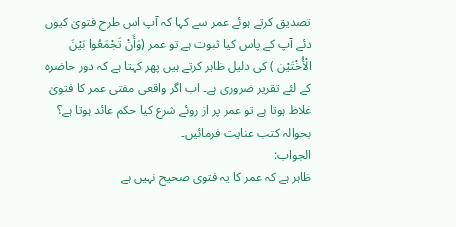تصدیق کرتے ہوئے عمر سے کہا کہ آپ اس طرح فتویٰ کیوں دئے آپ کے پاس کیا ثبوت ہے تو عمر (وَأَنْ تَجْمَعُوا بَيْنَ الْأُخْتَيْن ) کی دلیل ظاہر کرتے ہیں پھر کہتا ہے کہ دور حاضرہ کے لئے تقریر ضروری ہے۔ اب اگر واقعی مفتی عمر کا فتویٰ غلاط ہوتا ہے تو عمر پر از روئے شرع کیا حکم عائد ہوتا ہے؟ بحوالہ کتب عنایت فرمائیں۔
الجواب:
ظاہر ہے کہ عمر کا یہ فتوی صحیح نہیں ہے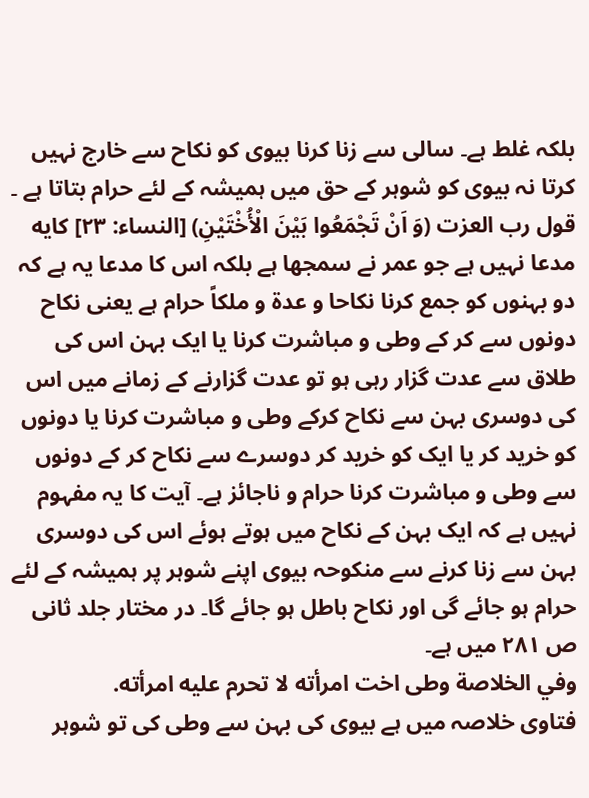بلکہ غلط ہے۔ سالی سے زنا کرنا بیوی کو نکاح سے خارج نہیں کرتا نہ بیوی کو شوہر کے حق میں ہمیشہ کے لئے حرام بتاتا ہے ۔ قول رب العزت (وَ اَنْ تَجْمَعُوا بَيْنَ الْأُخْتَيْنِ) [النساء: ۲۳] كايه مدعا نہیں ہے جو عمر نے سمجھا ہے بلکہ اس کا مدعا یہ ہے کہ دو بہنوں کو جمع کرنا نکاحا و عدۃ و ملكاً حرام ہے یعنی نکاح دونوں سے کر کے وطی و مباشرت کرنا یا ایک بہن اس کی طلاق سے عدت گزار رہی ہو تو عدت گزارنے کے زمانے میں اس کی دوسری بہن سے نکاح کرکے وطی و مباشرت کرنا یا دونوں کو خرید کر یا ایک کو خرید کر دوسرے سے نکاح کر کے دونوں سے وطی و مباشرت کرنا حرام و ناجائز ہے۔ آیت کا یہ مفہوم نہیں ہے کہ ایک بہن کے نکاح میں ہوتے ہوئے اس کی دوسری بہن سے زنا کرنے سے منکوحہ بیوی اپنے شوہر پر ہمیشہ کے لئے حرام ہو جائے گی اور نکاح باطل ہو جائے گا۔ در مختار جلد ثانی ص ۲۸۱ میں ہے۔
وفي الخلاصة وطى اخت امرأته لا تحرم عليه امرأته.
فتاوی خلاصہ میں ہے بیوی کی بہن سے وطی کی تو شوہر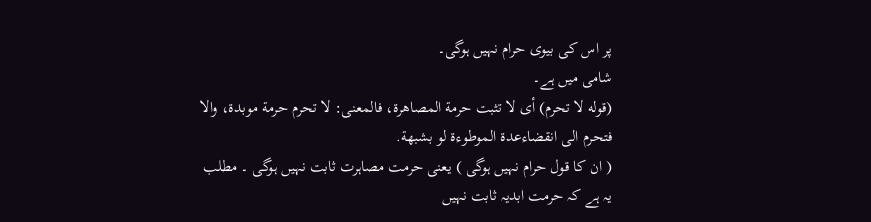پر اس کی بیوی حرام نہیں ہوگی۔
شامی میں ہے۔
(قوله لا تحرم) أى لا تثبت حرمة المصاهرة، فالمعنى: لا تحرم حرمة موبدة، والا فتحرم الى انقضاءعدة الموطوءة لو بشبهة.
( ان کا قول حرام نہیں ہوگی ) یعنی حرمت مصاہرت ثابت نہیں ہوگی ۔ مطلب یہ ہے کہ حرمت ابدیہ ثابت نہیں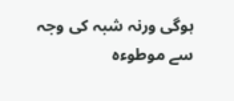ہوگی ورنہ شبہ کی وجہ سے موطوءہ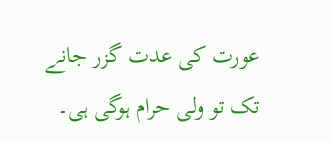عورت کی عدت گزر جانے تک تو ولی حرام ہوگی ہی۔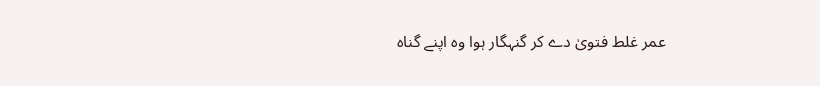عمر غلط فتویٰ دے کر گنہگار ہوا وہ اپنے گناہ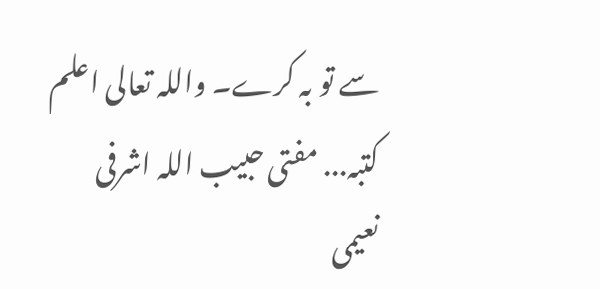سے تو بہ کرے۔ واللہ تعالی اعلم
کتبہ... مفتی حبیب اللہ اشرفی نعیمی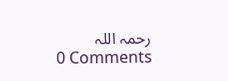رحمہ اللہ
0 Comments